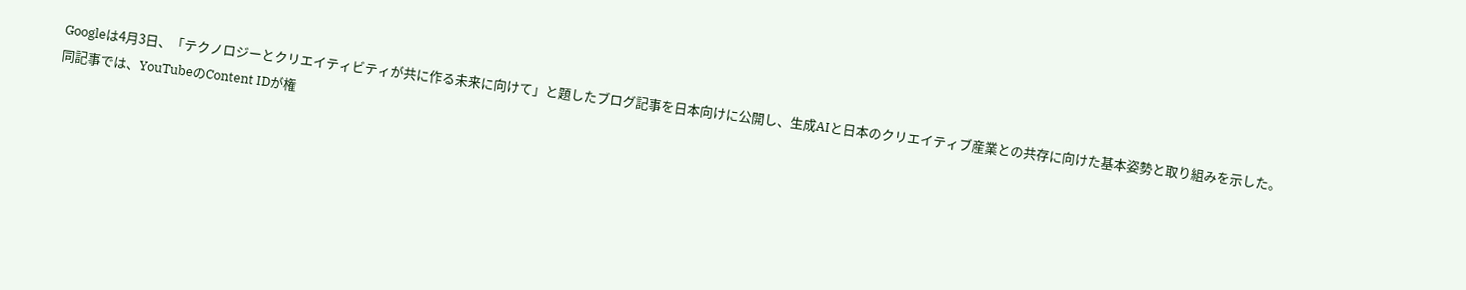Googleは4月3日、「テクノロジーとクリエイティビティが共に作る未来に向けて」と題したブログ記事を日本向けに公開し、生成AIと日本のクリエイティブ産業との共存に向けた基本姿勢と取り組みを示した。
同記事では、YouTubeのContent IDが権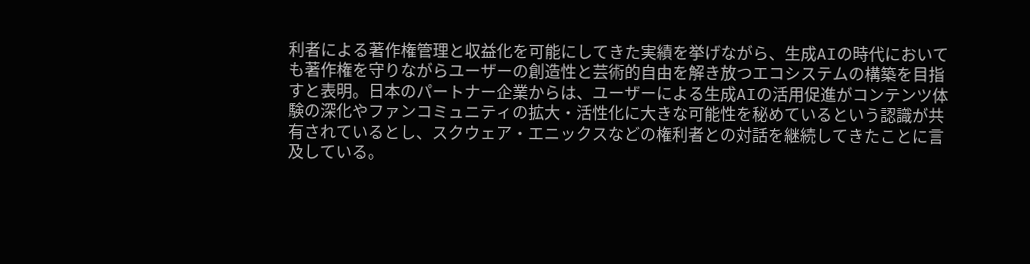利者による著作権管理と収益化を可能にしてきた実績を挙げながら、生成AIの時代においても著作権を守りながらユーザーの創造性と芸術的自由を解き放つエコシステムの構築を目指すと表明。日本のパートナー企業からは、ユーザーによる生成AIの活用促進がコンテンツ体験の深化やファンコミュニティの拡大・活性化に大きな可能性を秘めているという認識が共有されているとし、スクウェア・エニックスなどの権利者との対話を継続してきたことに言及している。